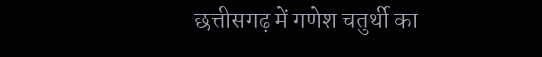छत्तीसगढ़ में गणेश चतुर्थी का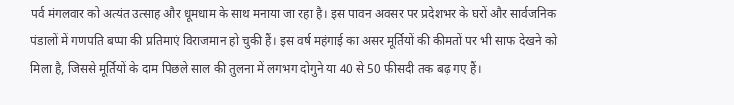पर्व मंगलवार को अत्यंत उत्साह और धूमधाम के साथ मनाया जा रहा है। इस पावन अवसर पर प्रदेशभर के घरों और सार्वजनिक पंडालों में गणपति बप्पा की प्रतिमाएं विराजमान हो चुकी हैं। इस वर्ष महंगाई का असर मूर्तियों की कीमतों पर भी साफ देखने को मिला है, जिससे मूर्तियों के दाम पिछले साल की तुलना में लगभग दोगुने या 40 से 50 फीसदी तक बढ़ गए हैं।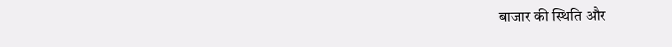बाजार की स्थिति और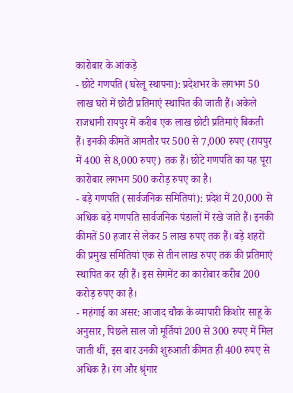कारोबार के आंकड़े
- छोटे गणपति (घरेलू स्थापना): प्रदेशभर के लगभग 50 लाख घरों में छोटी प्रतिमाएं स्थापित की जाती हैं। अकेले राजधानी रायपुर में करीब एक लाख छोटी प्रतिमाएं बिकती हैं। इनकी कीमतें आमतौर पर 500 से 7,000 रुपए (रायपुर में 400 से 8,000 रुपए) तक हैं। छोटे गणपति का यह पूरा कारोबार लगभग 500 करोड़ रुपए का है।
- बड़े गणपति (सार्वजनिक समितियां): प्रदेश में 20,000 से अधिक बड़े गणपति सार्वजनिक पंडालों में रखे जाते हैं। इनकी कीमतें 50 हजार से लेकर 5 लाख रुपए तक हैं। बड़े शहरों की प्रमुख समितियां एक से तीन लाख रुपए तक की प्रतिमाएं स्थापित कर रही हैं। इस सेगमेंट का कारोबार करीब 200 करोड़ रुपए का है।
- महंगाई का असर: आजाद चौक के व्यापारी किशोर साहू के अनुसार, पिछले साल जो मूर्तियां 200 से 300 रुपए में मिल जाती थीं, इस बार उनकी शुरुआती कीमत ही 400 रुपए से अधिक है। रंग और श्रृंगार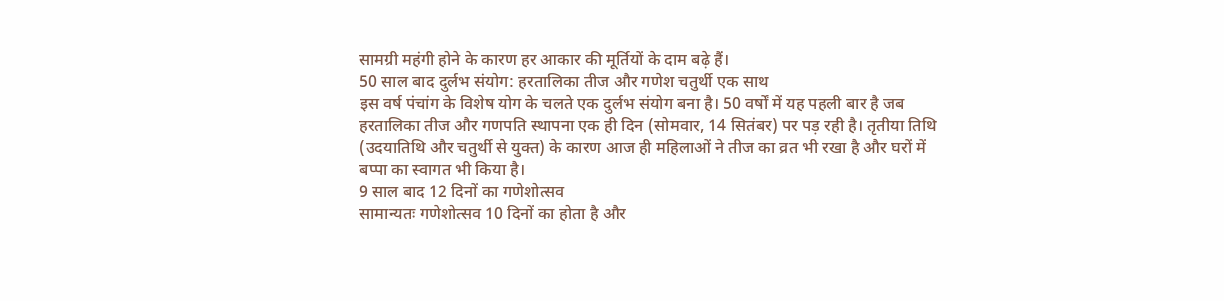सामग्री महंगी होने के कारण हर आकार की मूर्तियों के दाम बढ़े हैं।
50 साल बाद दुर्लभ संयोग: हरतालिका तीज और गणेश चतुर्थी एक साथ
इस वर्ष पंचांग के विशेष योग के चलते एक दुर्लभ संयोग बना है। 50 वर्षों में यह पहली बार है जब हरतालिका तीज और गणपति स्थापना एक ही दिन (सोमवार, 14 सितंबर) पर पड़ रही है। तृतीया तिथि (उदयातिथि और चतुर्थी से युक्त) के कारण आज ही महिलाओं ने तीज का व्रत भी रखा है और घरों में बप्पा का स्वागत भी किया है।
9 साल बाद 12 दिनों का गणेशोत्सव
सामान्यतः गणेशोत्सव 10 दिनों का होता है और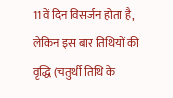11वें दिन विसर्जन होता है, लेकिन इस बार तिथियों की वृद्धि (चतुर्थी तिथि के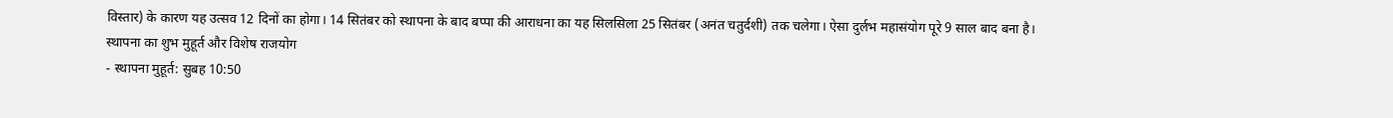विस्तार) के कारण यह उत्सव 12 दिनों का होगा। 14 सितंबर को स्थापना के बाद बप्पा की आराधना का यह सिलसिला 25 सितंबर (अनंत चतुर्दशी) तक चलेगा। ऐसा दुर्लभ महासंयोग पूरे 9 साल बाद बना है।
स्थापना का शुभ मुहूर्त और विशेष राजयोग
- स्थापना मुहूर्त: सुबह 10:50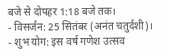बजे से दोपहर 1:18 बजे तक।
- विसर्जन: 25 सितंबर (अनंत चतुर्दशी)।
- शुभ योग: इस वर्ष गणेश उत्सव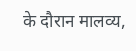के दौरान मालव्य,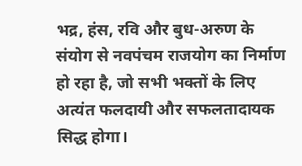भद्र, हंस, रवि और बुध-अरुण के संयोग से नवपंचम राजयोग का निर्माण हो रहा है, जो सभी भक्तों के लिए अत्यंत फलदायी और सफलतादायक सिद्ध होगा।